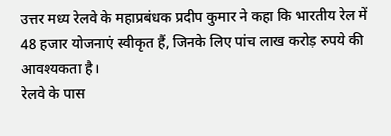उत्तर मध्य रेलवे के महाप्रबंधक प्रदीप कुमार ने कहा कि भारतीय रेल में 48 हजार योजनाएं स्वीकृत हैं, जिनके लिए पांच लाख करोड़ रुपये की आवश्यकता है।
रेलवे के पास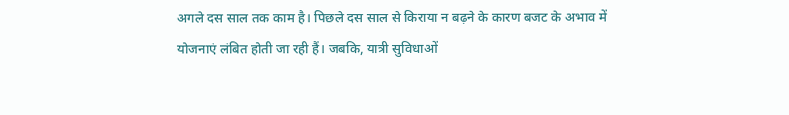अगले दस साल तक काम है। पिछले दस साल से किराया न बढ़ने के कारण बजट के अभाव में योजनाएं लंबित होती जा रही हैं। जबकि, यात्री सुविधाओं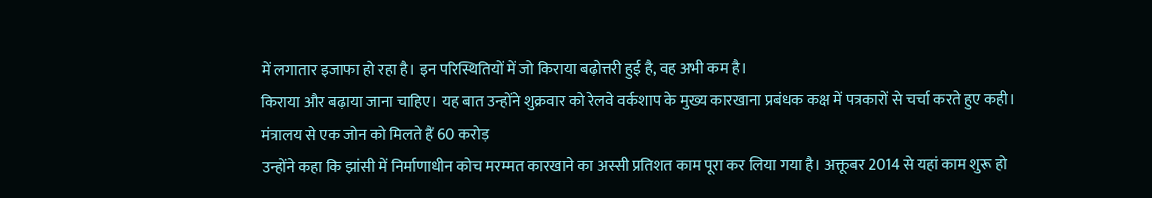में लगातार इजाफा हो रहा है। इन परिस्थितियों में जो किराया बढ़ोत्तरी हुई है, वह अभी कम है।
किराया और बढ़ाया जाना चाहिए। यह बात उन्होंने शुक्रवार को रेलवे वर्कशाप के मुख्य कारखाना प्रबंधक कक्ष में पत्रकारों से चर्चा करते हुए कही।
मंत्रालय से एक जोन को मिलते हैं 60 करोड़
उन्होंने कहा कि झांसी में निर्माणाधीन कोच मरम्मत कारखाने का अस्सी प्रतिशत काम पूरा कर लिया गया है। अक्तूबर 2014 से यहां काम शुरू हो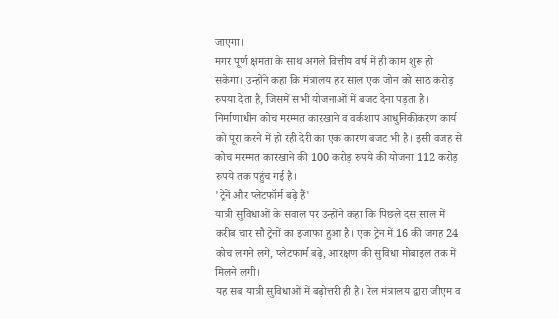जाएगा।
मगर पूर्ण क्षमता के साथ अगले वित्तीय वर्ष में ही काम शुरू हो सकेगा। उन्होंने कहा कि मंत्रालय हर साल एक जोन को साठ करोड़ रुपया देता है, जिसमें सभी योजनाओं में बजट देना पड़ता है।
निर्माणाधीन कोच मरम्मत कारखाने व वर्कशाप आधुनिकीकरण कार्य को पूरा करने में हो रही देरी का एक कारण बजट भी है। इसी वजह से कोच मरम्मत कारखाने की 100 करोड़ रुपये की योजना 112 करोड़ रुपये तक पहुंच गई है।
'ट्रेनें और प्लेटफॉर्म बढ़े हैं'
यात्री सुविधाओं के सवाल पर उन्होंने कहा कि पिछले दस साल में करीब चार सौ ट्रेनों का इजाफा हुआ है। एक ट्रेन में 16 की जगह 24 कोच लगने लगे, प्लेटफार्म बढ़े, आरक्षण की सुविधा मोबाइल तक में मिलने लगी।
यह सब यात्री सुविधाओं में बढ़ोत्तरी ही है। रेल मंत्रालय द्वारा जीएम व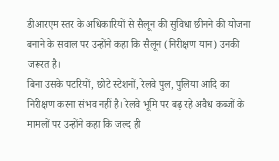डीआरएम स्तर के अधिकारियों से सैलून की सुविधा छीनने की योजना बनाने के सवाल पर उन्होंने कहा कि सैलून (निरीक्षण यान) उनकी जरूरत है।
बिना उसके पटरियों, छोटे स्टेशनों, रेलवे पुल, पुलिया आदि का निरीक्षण करना संभव नहीं है। रेलवे भूमि पर बढ़ रहे अवैध कब्जों के मामलों पर उन्होंने कहा कि जल्द ही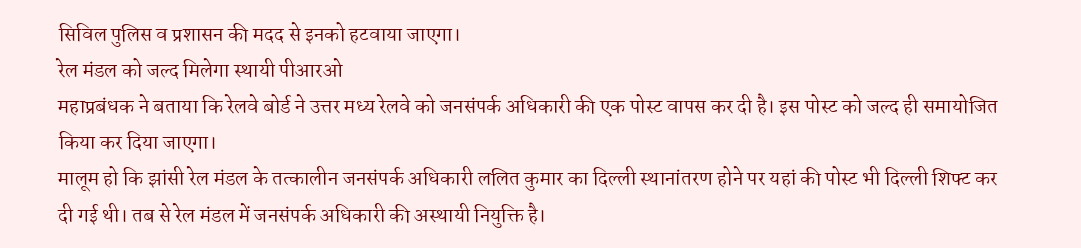सिविल पुलिस व प्रशासन की मदद से इनको हटवाया जाएगा।
रेल मंडल को जल्द मिलेगा स्थायी पीआरओ
महाप्रबंधक ने बताया कि रेलवे बोर्ड ने उत्तर मध्य रेलवे को जनसंपर्क अधिकारी की एक पोस्ट वापस कर दी है। इस पोस्ट को जल्द ही समायोजित किया कर दिया जाएगा।
मालूम हो कि झांसी रेल मंडल के तत्कालीन जनसंपर्क अधिकारी ललित कुमार का दिल्ली स्थानांतरण होने पर यहां की पोस्ट भी दिल्ली शिफ्ट कर दी गई थी। तब से रेल मंडल में जनसंपर्क अधिकारी की अस्थायी नियुक्ति है।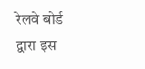रेलवे बोर्ड द्वारा इस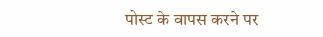पोस्ट के वापस करने पर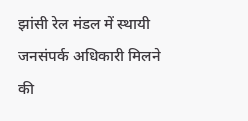झांसी रेल मंडल में स्थायी जनसंपर्क अधिकारी मिलने की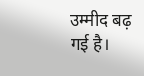उम्मीद बढ़ गई है।